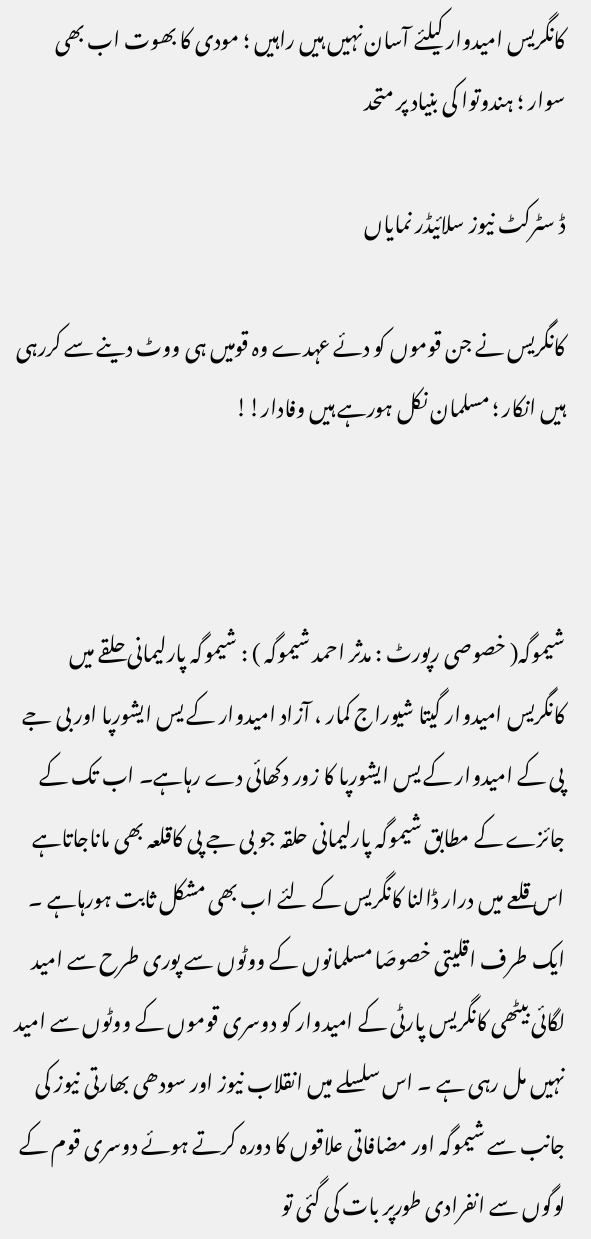کانگریس امیدوار کیلئے آسان نہیں ہیں راہیں ؛ مودی کا بھوت اب بھی سوار ؛ ہندوتوا کی بنیاد پر متحد

ڈ سٹرکٹ نیوز سلائیڈر نمایاں

کانگریس نے جن قوموں کو دئے عہدے وہ قومیں ہی ووٹ دینے سے کررہی ہیں انکار ؛ مسلمان نکل ہورہے ہیں وفادار!!



شیموگہ( خصوصی رپورٹ : مدثر احمد شیموگہ ) : شیموگہ پارلیمانی حلقے میں کانگریس امیدوار گیتا شیوراج کمار ، آزاد امیدوار کے یس ایشورپا اور بی جے پی کے امیدوار کے یس ایشورپا کا زور دکھائی دے رہاہے۔ اب تک کے جائزے کے مطابق شیموگہ پارلیمانی حلقہ جو بی جے پی کاقلعہ بھی ماناجاتاہے اس قلعے میں درار ڈالنا کانگریس کے لئے اب بھی مشکل ثابت ہورہاہے ۔ ایک طرف اقلیتی خصوصَا مسلمانوں کے ووٹوں سے پوری طرح سے امید لگائی بیٹھی کانگریس پارٹی کے امیدوار کو دوسری قوموں کے ووٹوں سے امید نہیں مل رہی ہے ۔ اس سلسلے میں انقلاب نیوز اور سودھی بھارتی نیوز کی جانب سے شیموگہ اور مضافاتی علاقوں کا دورہ کرتے ہوئے دوسری قوم کے لوگوں سے انفرادی طورپر بات کی گئی تو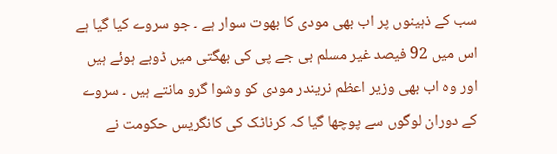سب کے ذہینوں پر اب بھی مودی کا بھوت سوار ہے ۔ جو سروے کیا گیا ہے اس میں 92 فیصد غیر مسلم بی جے پی کی بھگتی میں ڈوبے ہوئے ہیں اور وہ اب بھی وزیر اعظم نریندر مودی کو وشوا گرو مانتے ہیں ۔ سروے کے دوران لوگوں سے پوچھا گیا کہ کرناٹک کی کانگریس حکومت نے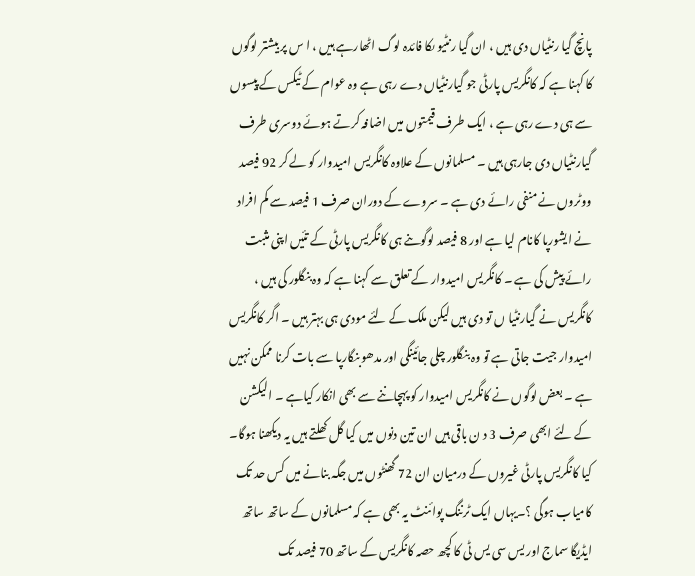پانچ گیا رنٹیاں دی ہیں ، ان گیا رنٹیو ںکا فائدہ لوگ اٹھارہے ہیں ، ا س پر بیشتر لوگوں کا کہنا ہے کہ کانگریس پارٹی جو گیارنٹیاں دے رہی ہے وہ عوام کے ٹیکس کے پیسوں سے ہی دے رہی ہے ، ایک طرف قیمتوں میں اضافہ کرتے ہوئے دوسری طرف گیارنٹیاں دی جارہی ہیں ۔ مسلمانوں کے علاوہ کانگریس امیدوار کو لے کر 92 فیصد ووٹروں نے منفی رائے دی ہے ۔ سروے کے دوران صرف 1 فیصد سے کم افراد نے ایشورپا کانام لیا ہے اور 8 فیصد لوگوںنے ہی کانگریس پارٹی کے تئیں اپنی مثبت رائے پیش کی ہے ۔ کانگریس امیدوار کے تعلق سے کہنا ہے کہ وہ بنگلور کی ہیں ، کانگریس نے گیارنٹیا ں تو دی ہیں لیکن ملک کے لئے مودی ہی بہتر ہیں ۔ اگر کانگریس امیدوار جیت جاتی ہے تو وہ بنگلور چلی جائینگی اور مدھوبنگارپا سے بات کرنا ممکن نہیں ہے ۔ بعض لوگوں نے کانگریس امیدوار کو پہچاننے سے بھی انکار کیاہے ۔ الیکشن کے لئے ابھی صرف 3 د ن باقی ہیں ان تین دنوں میں کیا گل کھلتے ہیں یہ دیکھنا ہوگا۔ کیا کانگریس پارٹی غیروں کے درمیان ان 72 گھنٹوں میں جگہ بنانے میں کس حد تک کامیاب ہوگی ؟۔یہاں ایک ٹرننگ پوائنٹ یہ بھی ہے کہ مسلمانوں کے ساتھ ساتھ ایڈیگا سماج اور یس سی یس ٹی کا کچھ حصہ کانگریس کے ساتھ 70 فیصد تک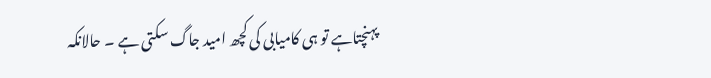پہنچتاہے تو ہی کامیابی کی کچھ امید جاگ سکتی ہے ۔ حالانکہ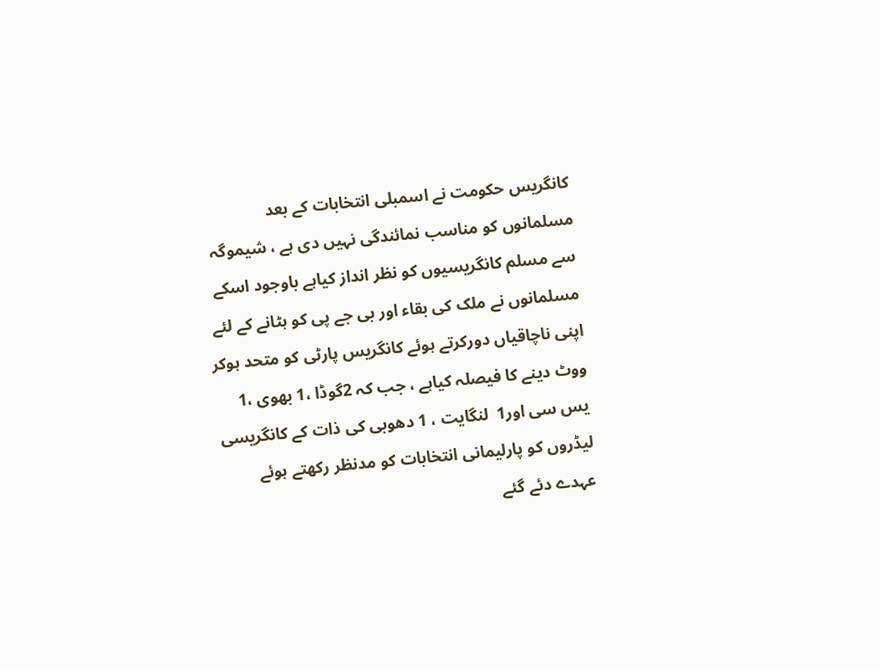کانگریس حکومت نے اسمبلی انتخابات کے بعد مسلمانوں کو مناسب نمائندگی نہیں دی ہے ، شیموگہ سے مسلم کانگریسیوں کو نظر انداز کیاہے باوجود اسکے مسلمانوں نے ملک کی بقاء اور بی جے پی کو ہٹانے کے لئے اپنی ناچاقیاں دورکرتے ہوئے کانگریس پارٹی کو متحد ہوکر ووٹ دینے کا فیصلہ کیاہے ، جب کہ 2گوڈا ،1 بھوی ،1 یس سی اور1  لنگایت ، 1 دھوبی کی ذات کے کانگریسی لیڈروں کو پارلیمانی انتخابات کو مدنظر رکھتے ہوئے عہدے دئے گئے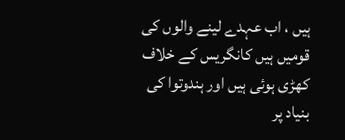ہیں ، اب عہدے لینے والوں کی قومیں ہیں کانگریس کے خلاف کھڑی ہوئی ہیں اور ہندوتوا کی بنیاد پر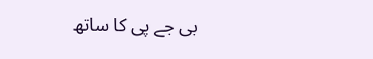بی جے پی کا ساتھ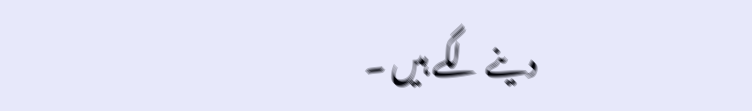دینے لگے ہیں ۔